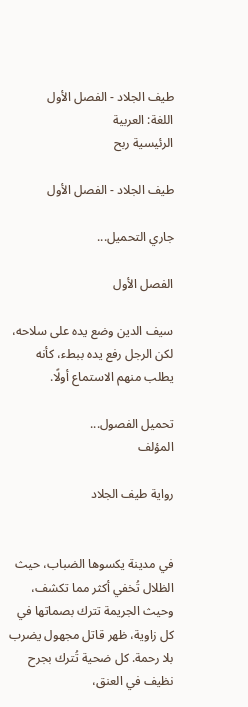طيف الجلاد - الفصل الأول
اللغة: العربية
الرئيسية ربح

طيف الجلاد - الفصل الأول

جاري التحميل...

الفصل الأول

سيف الدين وضع يده على سلاحه، لكن الرجل رفع يده ببطء، كأنه يطلب منهم الاستماع أولًا.

تحميل الفصول...
المؤلف

رواية طيف الجلاد


في مدينة يكسوها الضباب، حيث الظلال تُخفي أكثر مما تكشف، وحيث الجريمة تترك بصماتها في كل زاوية، ظهر قاتل مجهول يضرب بلا رحمة. كل ضحية تُترك بجرح نظيف في العنق،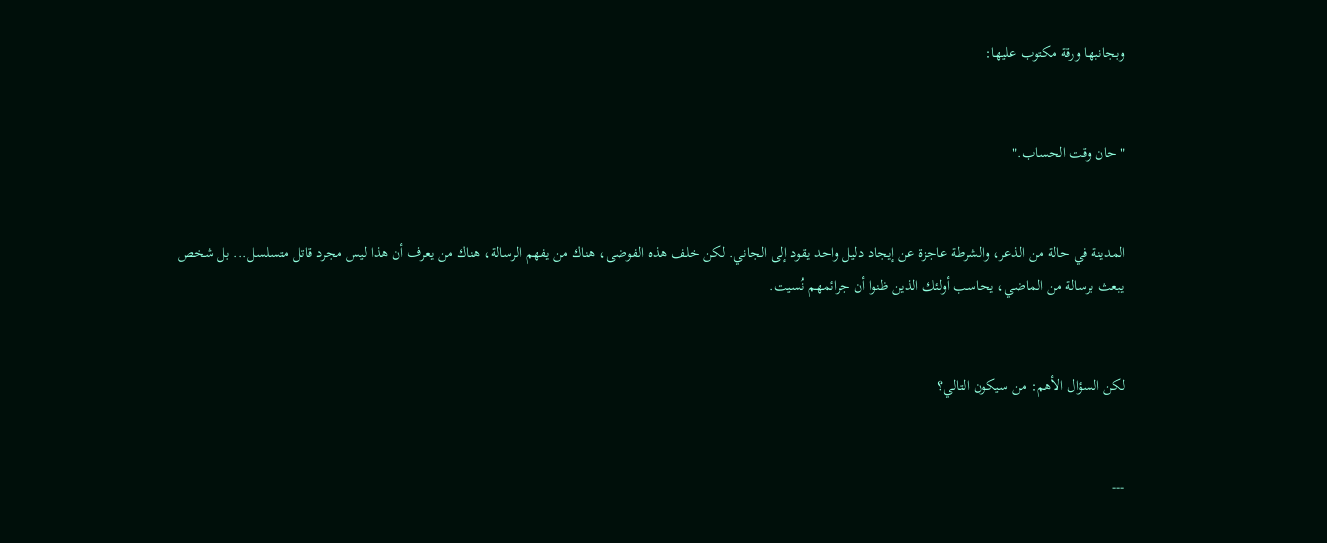وبجانبها ورقة مكتوب عليها:


"حان وقت الحساب."


المدينة في حالة من الذعر، والشرطة عاجزة عن إيجاد دليل واحد يقود إلى الجاني. لكن خلف هذه الفوضى، هناك من يفهم الرسالة، هناك من يعرف أن هذا ليس مجرد قاتل متسلسل... بل شخص يبعث برسالة من الماضي، يحاسب أولئك الذين ظنوا أن جرائمهم نُسيت.


لكن السؤال الأهم: من سيكون التالي؟


---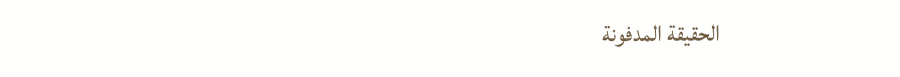الحقيقة المدفونة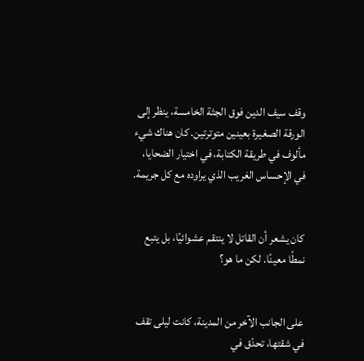وقف سيف الدين فوق الجثة الخامسة، ينظر إلى الورقة الصغيرة بعينين متوترتين. كان هناك شيء مألوف في طريقة الكتابة، في اختيار الضحايا، في الإحساس الغريب الذي يراوده مع كل جريمة.


كان يشعر أن القاتل لا ينتقم عشوائيًا، بل يتبع نمطًا معينًا. لكن ما هو؟


على الجانب الآخر من المدينة، كانت ليلى تقف في شقتها، تحدّق في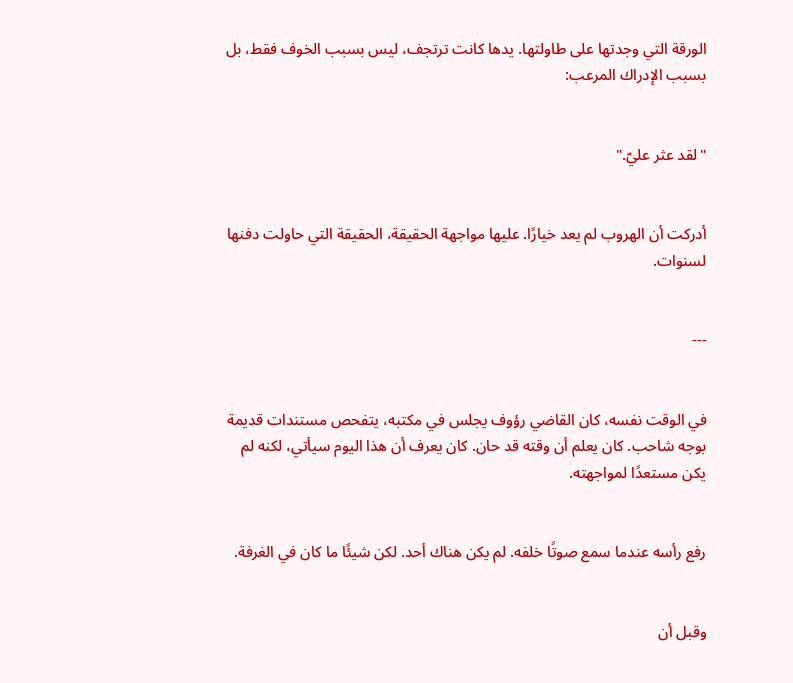الورقة التي وجدتها على طاولتها. يدها كانت ترتجف، ليس بسبب الخوف فقط، بل بسبب الإدراك المرعب:


"لقد عثر عليّ."


أدركت أن الهروب لم يعد خيارًا. عليها مواجهة الحقيقة، الحقيقة التي حاولت دفنها لسنوات.


---


في الوقت نفسه، كان القاضي رؤوف يجلس في مكتبه، يتفحص مستندات قديمة بوجه شاحب. كان يعلم أن وقته قد حان. كان يعرف أن هذا اليوم سيأتي، لكنه لم يكن مستعدًا لمواجهته.


رفع رأسه عندما سمع صوتًا خلفه. لم يكن هناك أحد. لكن شيئًا ما كان في الغرفة.


وقبل أن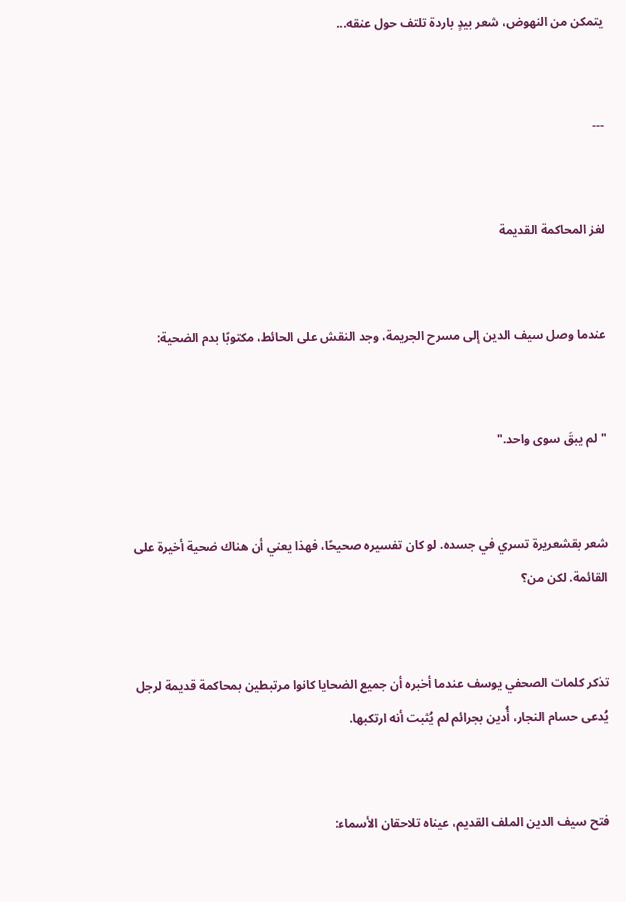يتمكن من النهوض، شعر بيدٍ باردة تلتف حول عنقه...


---


لغز المحاكمة القديمة


عندما وصل سيف الدين إلى مسرح الجريمة، وجد النقش على الحائط، مكتوبًا بدم الضحية:


"لم يبقَ سوى واحد."


شعر بقشعريرة تسري في جسده. لو كان تفسيره صحيحًا، فهذا يعني أن هناك ضحية أخيرة على القائمة. لكن من؟


تذكر كلمات الصحفي يوسف عندما أخبره أن جميع الضحايا كانوا مرتبطين بمحاكمة قديمة لرجل يُدعى حسام النجار، أُدين بجرائم لم يُثبت أنه ارتكبها.


فتح سيف الدين الملف القديم، عيناه تلاحقان الأسماء: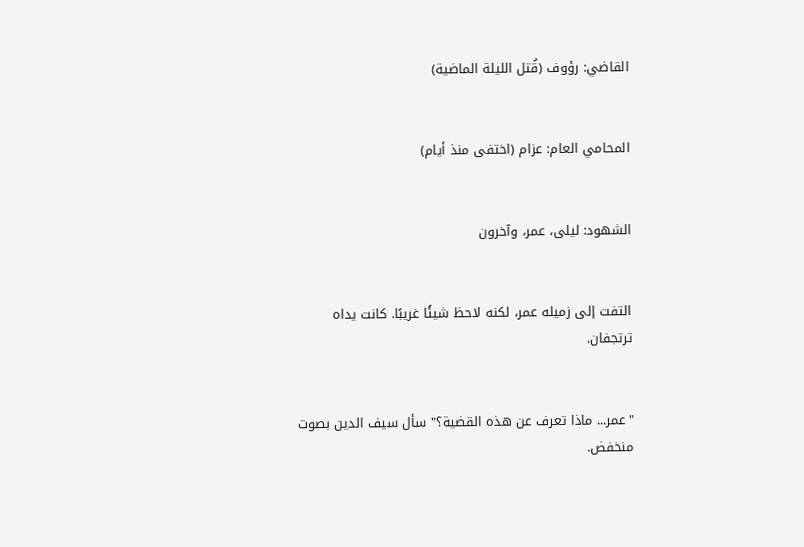القاضي: رؤوف (قُتل الليلة الماضية)


المحامي العام: عزام (اختفى منذ أيام)


الشهود: ليلى، عمر، وآخرون


التفت إلى زميله عمر، لكنه لاحظ شيئًا غريبًا. كانت يداه ترتجفان.


"عمر... ماذا تعرف عن هذه القضية؟" سأل سيف الدين بصوت منخفض.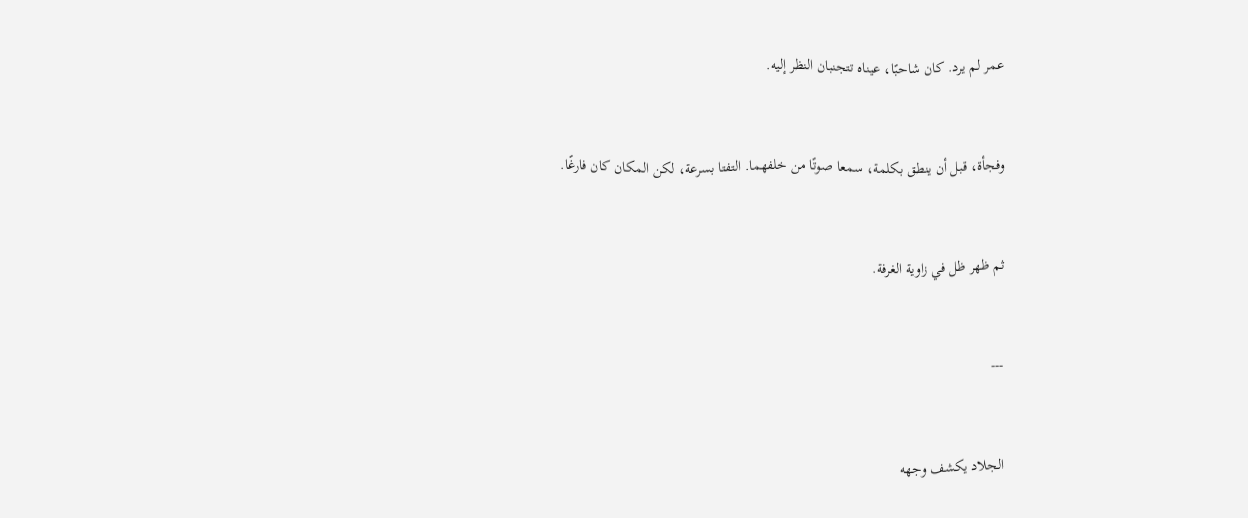عمر لم يرد. كان شاحبًا، عيناه تتجنبان النظر إليه.


وفجأة، قبل أن ينطق بكلمة، سمعا صوتًا من خلفهما. التفتا بسرعة، لكن المكان كان فارغًا.


ثم ظهر ظل في زاوية الغرفة.


---


الجلاد يكشف وجهه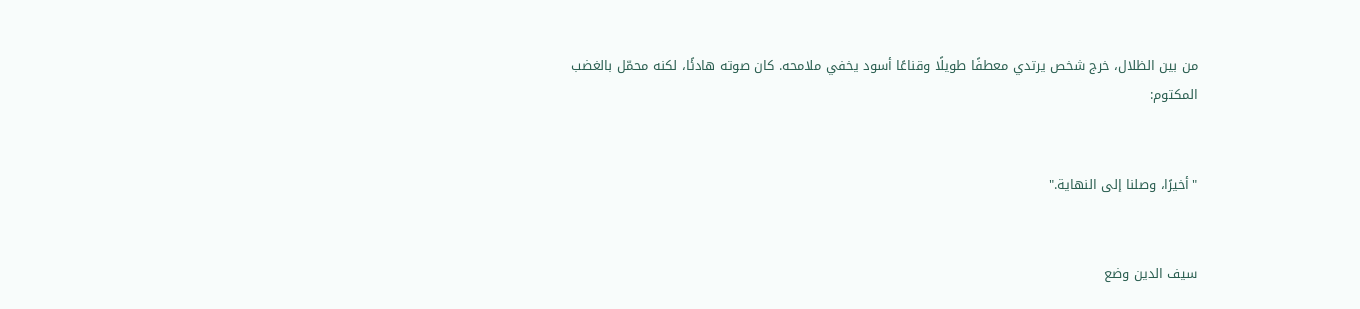من بين الظلال، خرج شخص يرتدي معطفًا طويلًا وقناعًا أسود يخفي ملامحه. كان صوته هادئًا، لكنه محمّل بالغضب المكتوم:


"أخيرًا، وصلنا إلى النهاية."


سيف الدين وضع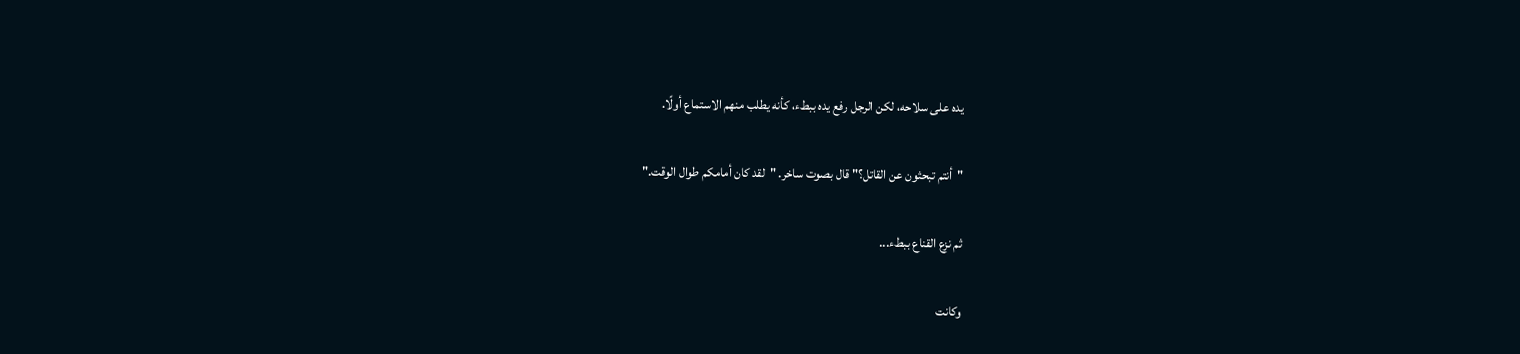يده على سلاحه، لكن الرجل رفع يده ببطء، كأنه يطلب منهم الاستماع أولًا.


"أنتم تبحثون عن القاتل؟" قال بصوت ساخر. "لقد كان أمامكم طوال الوقت."


ثم نزع القناع ببطء...


وكانت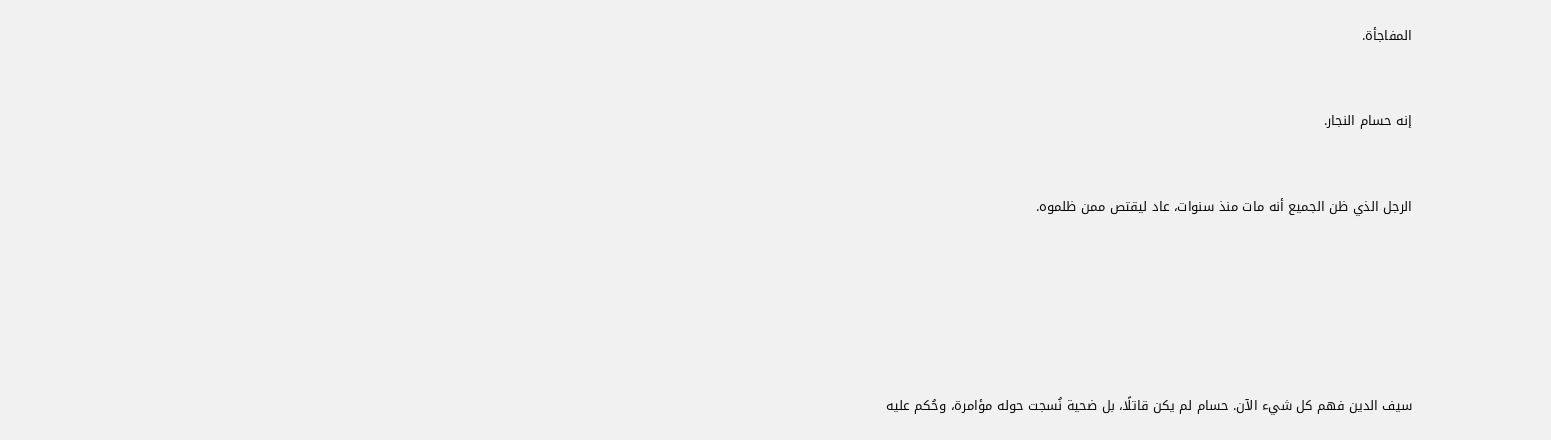المفاجأة.


إنه حسام النجار.


الرجل الذي ظن الجميع أنه مات منذ سنوات، عاد ليقتص ممن ظلموه.






سيف الدين فهم كل شيء الآن. حسام لم يكن قاتلًا، بل ضحية نُسجت حوله مؤامرة، وحُكم عليه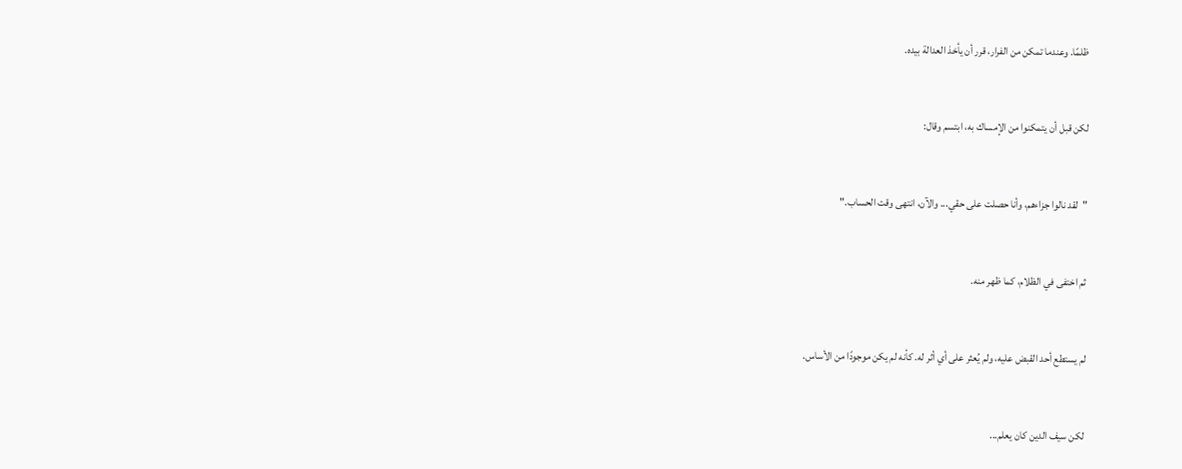ظلمًا. وعندما تمكن من الفرار، قرر أن يأخذ العدالة بيده.


لكن قبل أن يتمكنوا من الإمساك به، ابتسم وقال:


"لقد نالوا جزاءهم، وأنا حصلت على حقي... والآن، انتهى وقت الحساب."


ثم اختفى في الظلام، كما ظهر منه.


لم يستطع أحد القبض عليه، ولم يُعثر على أي أثر له. كأنه لم يكن موجودًا من الأساس.


لكن سيف الدين كان يعلم...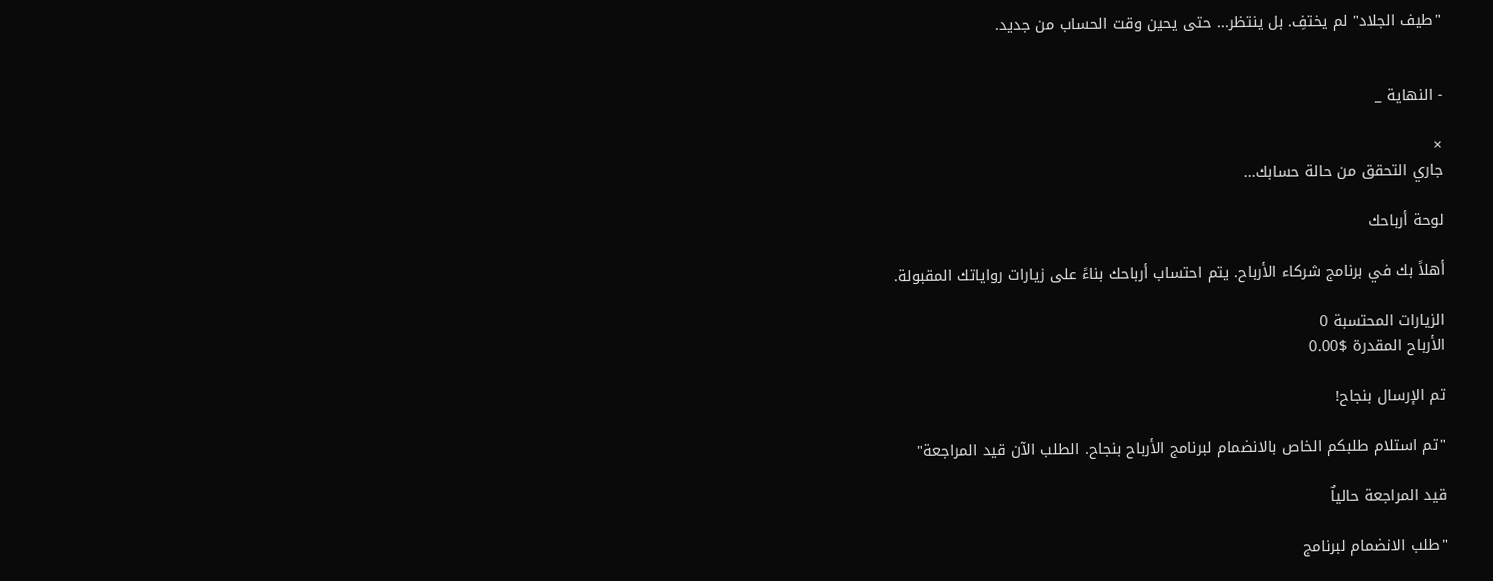"طيف الجلاد" لم يختفِ. بل ينتظر... حتى يحين وقت الحساب من جديد.


- النهاية _

×
جاري التحقق من حالة حسابك...

لوحة أرباحك

أهلاً بك في برنامج شركاء الأرباح. يتم احتساب أرباحك بناءً على زيارات رواياتك المقبولة.

الزيارات المحتسبة 0
الأرباح المقدرة $0.00

تم الإرسال بنجاح!

"تم استلام طلبكم الخاص بالانضمام لبرنامج الأرباح بنجاح. الطلب الآن قيد المراجعة"

قيد المراجعة حالياٌ

"طلب الانضمام لبرنامج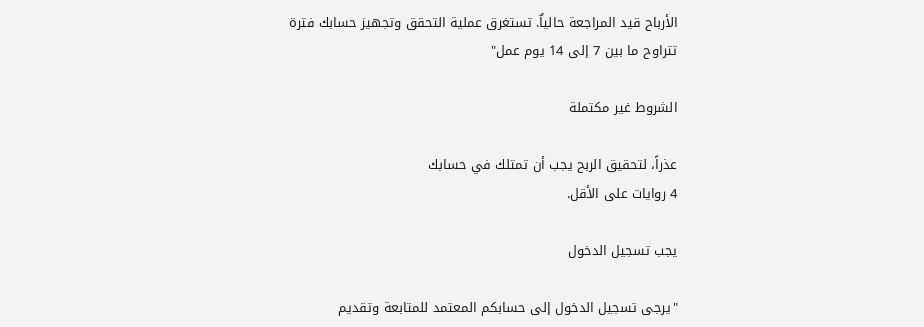الأرباح قيد المراجعة حالياٌ. تستغرق عملية التحقق وتجهيز حسابك فترة تتراوح ما بين 7 إلى 14 يوم عمل"

الشروط غير مكتملة

عذراً، لتحقيق الربح يجب أن تمتلك في حسابك
4 روايات على الأقل.

يجب تسجيل الدخول

"يرجى تسجيل الدخول إلى حسابكم المعتمد للمتابعة وتقديم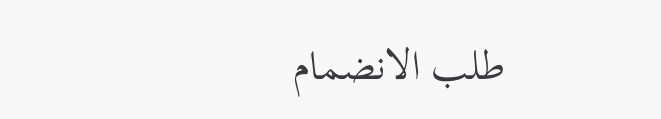طلب الانضمام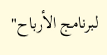لبرنامج الأرباح"